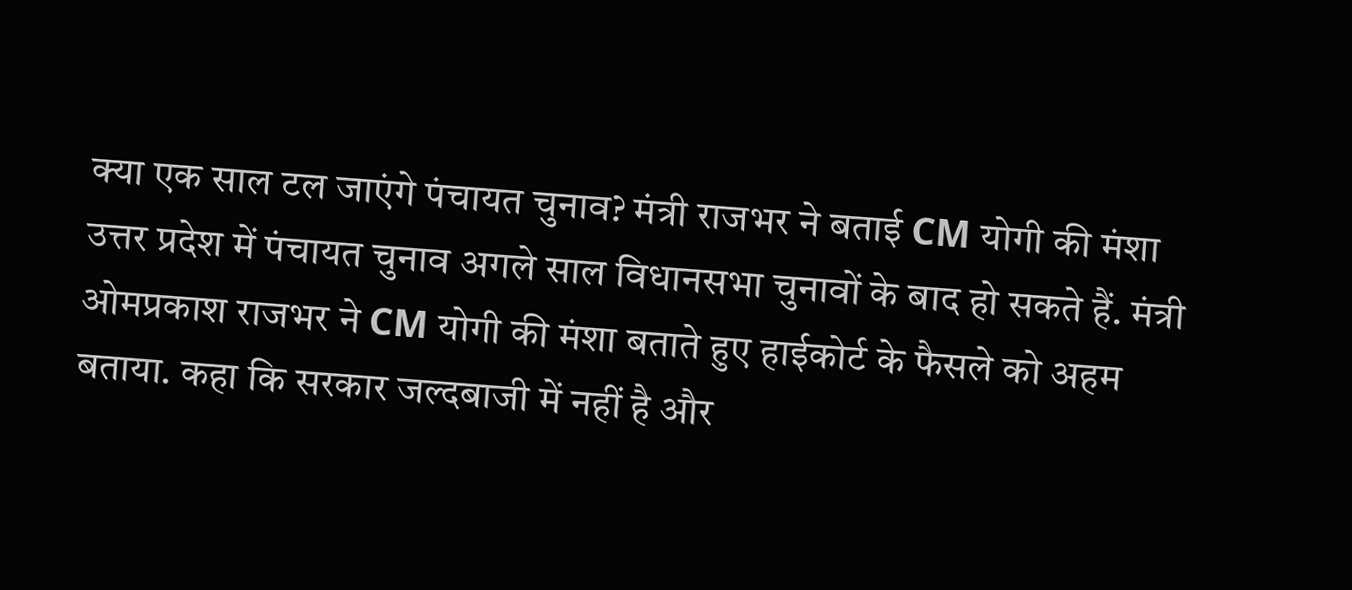क्या एक साल टल जाएंगे पंचायत चुनाव? मंत्री राजभर ने बताई CM योगी की मंशा
उत्तर प्रदेश में पंचायत चुनाव अगले साल विधानसभा चुनावों के बाद हो सकते हैं. मंत्री ओमप्रकाश राजभर ने CM योगी की मंशा बताते हुए हाईकोर्ट के फैसले को अहम बताया. कहा कि सरकार जल्दबाजी में नहीं है और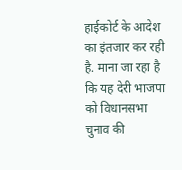हाईकोर्ट के आदेश का इंतजार कर रही है. माना जा रहा है कि यह देरी भाजपा को विधानसभा चुनाव की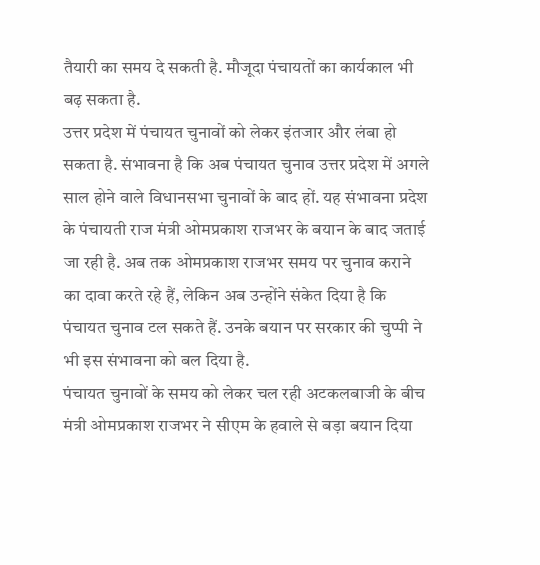तैयारी का समय दे सकती है. मौजूदा पंचायतों का कार्यकाल भी बढ़ सकता है.
उत्तर प्रदेश में पंचायत चुनावों को लेकर इंतजार और लंबा हो सकता है. संभावना है कि अब पंचायत चुनाव उत्तर प्रदेश में अगले साल होने वाले विधानसभा चुनावों के बाद हों. यह संभावना प्रदेश के पंचायती राज मंत्री ओमप्रकाश राजभर के बयान के बाद जताई जा रही है. अब तक ओमप्रकाश राजभर समय पर चुनाव कराने का दावा करते रहे हैं, लेकिन अब उन्होंने संकेत दिया है कि पंचायत चुनाव टल सकते हैं. उनके बयान पर सरकार की चुप्पी ने भी इस संभावना को बल दिया है.
पंचायत चुनावों के समय को लेकर चल रही अटकलबाजी के बीच मंत्री ओमप्रकाश राजभर ने सीएम के हवाले से बड़ा बयान दिया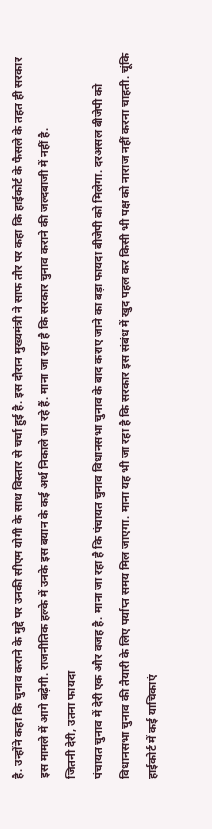है. उन्होंने कहा कि चुनाव कराने के मुद्दे पर उनकी सीएम योगी के साथ विस्तार से चर्चा हुई है. इस दौरान मुख्यमंत्री ने साफ तौर पर कहा कि हाईकोर्ट के फैसले के तहत ही सरकार इस मामले में आगे बढ़ेगी. राजनीतिक हल्के में उनके इस बयान के कई अर्थ निकाले जा रहे हैं. माना जा रहा है कि सरकार चुनाव कराने की जल्दबाजी में नहीं है.
जितनी देरी, उतना फायदा
पंचायत चुनाव में देरी एक और वजह है. माना जा रहा है कि पंचायत चुनाव विधानसभा चुनाव के बाद कराए जाने का बड़ा फायदा बीजेपी को मिलेगा. दरअसल बीजेपी को विधानसभा चुनाव की तैयारी के लिए पर्याप्त समय मिल जाएगा. माना यह भी जा रहा है कि सरकार इस संबंध में खुद पहल कर किसी भी पक्ष को नाराज नहीं करना चाहती. चूंकि हाईकोर्ट में कई याचिकाएं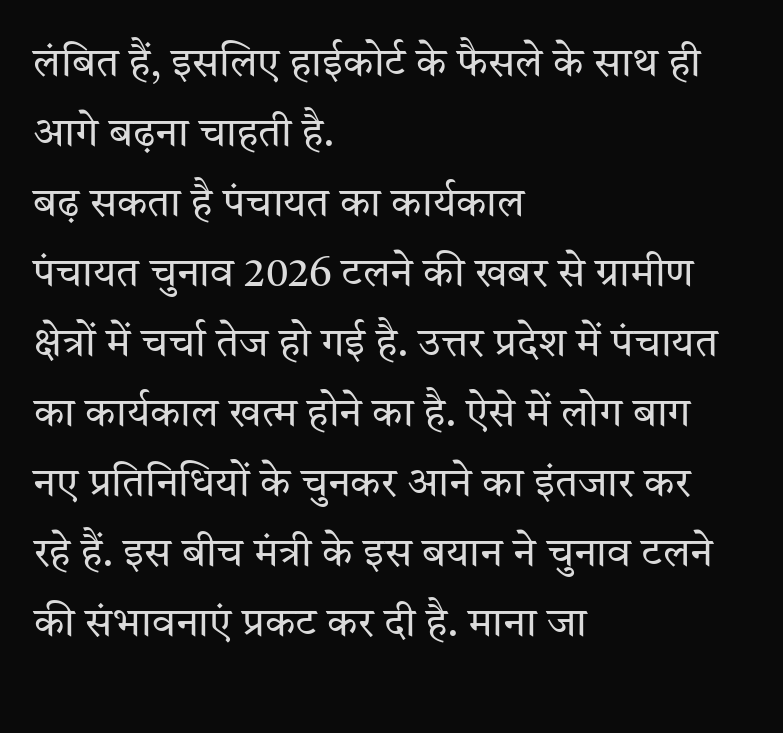लंबित हैं, इसलिए हाईकोर्ट के फैसले के साथ ही आगे बढ़ना चाहती है.
बढ़ सकता है पंचायत का कार्यकाल
पंचायत चुनाव 2026 टलने की खबर से ग्रामीण क्षेत्रों में चर्चा तेज हो गई है. उत्तर प्रदेश में पंचायत का कार्यकाल खत्म होने का है. ऐसे में लोग बाग नए प्रतिनिधियों के चुनकर आने का इंतजार कर रहे हैं. इस बीच मंत्री के इस बयान ने चुनाव टलने की संभावनाएं प्रकट कर दी है. माना जा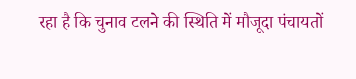रहा है कि चुनाव टलने की स्थिति में मौजूदा पंचायतों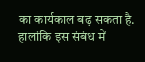का कार्यकाल बढ़ सकता है. हालांकि इस संबंध में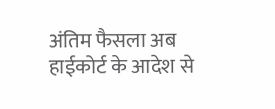अंतिम फैसला अब हाईकोर्ट के आदेश से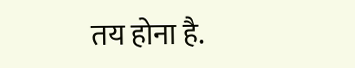तय होना है.